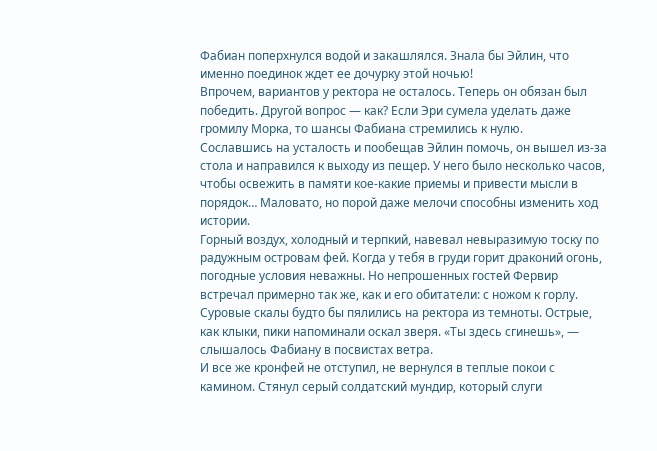Фабиан поперхнулся водой и закашлялся. Знала бы Эйлин, что именно поединок ждет ее дочурку этой ночью!
Впрочем, вариантов у ректора не осталось. Теперь он обязан был победить. Другой вопрос — как? Если Эри сумела уделать даже громилу Морка, то шансы Фабиана стремились к нулю.
Сославшись на усталость и пообещав Эйлин помочь, он вышел из-за стола и направился к выходу из пещер. У него было несколько часов, чтобы освежить в памяти кое-какие приемы и привести мысли в порядок… Маловато, но порой даже мелочи способны изменить ход истории.
Горный воздух, холодный и терпкий, навевал невыразимую тоску по радужным островам фей. Когда у тебя в груди горит драконий огонь, погодные условия неважны. Но непрошенных гостей Фервир встречал примерно так же, как и его обитатели: с ножом к горлу.
Суровые скалы будто бы пялились на ректора из темноты. Острые, как клыки, пики напоминали оскал зверя. «Ты здесь сгинешь», — слышалось Фабиану в посвистах ветра.
И все же кронфей не отступил, не вернулся в теплые покои с камином. Стянул серый солдатский мундир, который слуги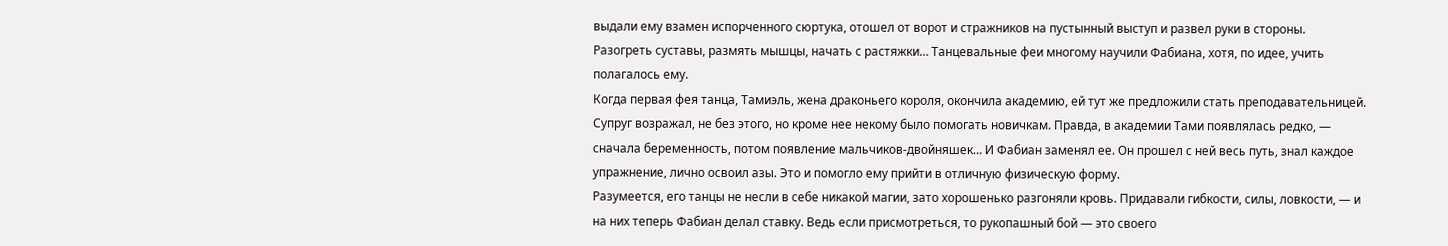выдали ему взамен испорченного сюртука, отошел от ворот и стражников на пустынный выступ и развел руки в стороны.
Разогреть суставы, размять мышцы, начать с растяжки… Танцевальные феи многому научили Фабиана, хотя, по идее, учить полагалось ему.
Когда первая фея танца, Тамиэль, жена драконьего короля, окончила академию, ей тут же предложили стать преподавательницей. Супруг возражал, не без этого, но кроме нее некому было помогать новичкам. Правда, в академии Тами появлялась редко, — сначала беременность, потом появление мальчиков-двойняшек… И Фабиан заменял ее. Он прошел с ней весь путь, знал каждое упражнение, лично освоил азы. Это и помогло ему прийти в отличную физическую форму.
Разумеется, его танцы не несли в себе никакой магии, зато хорошенько разгоняли кровь. Придавали гибкости, силы, ловкости, — и на них теперь Фабиан делал ставку. Ведь если присмотреться, то рукопашный бой — это своего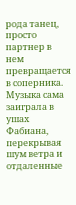рода танец, просто партнер в нем превращается в соперника.
Музыка сама заиграла в ушах Фабиана, перекрывая шум ветра и отдаленные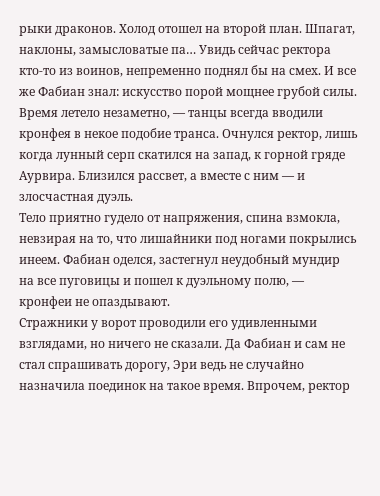рыки драконов. Холод отошел на второй план. Шпагат, наклоны, замысловатые па… Увидь сейчас ректора кто-то из воинов, непременно поднял бы на смех. И все же Фабиан знал: искусство порой мощнее грубой силы.
Время летело незаметно, — танцы всегда вводили кронфея в некое подобие транса. Очнулся ректор, лишь когда лунный серп скатился на запад, к горной гряде Аурвира. Близился рассвет, а вместе с ним — и злосчастная дуэль.
Тело приятно гудело от напряжения, спина взмокла, невзирая на то, что лишайники под ногами покрылись инеем. Фабиан оделся, застегнул неудобный мундир на все пуговицы и пошел к дуэльному полю, — кронфеи не опаздывают.
Стражники у ворот проводили его удивленными взглядами, но ничего не сказали. Да Фабиан и сам не стал спрашивать дорогу, Эри ведь не случайно назначила поединок на такое время. Впрочем, ректор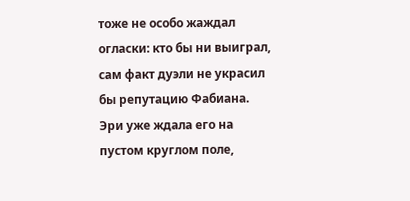тоже не особо жаждал огласки: кто бы ни выиграл, сам факт дуэли не украсил бы репутацию Фабиана.
Эри уже ждала его на пустом круглом поле,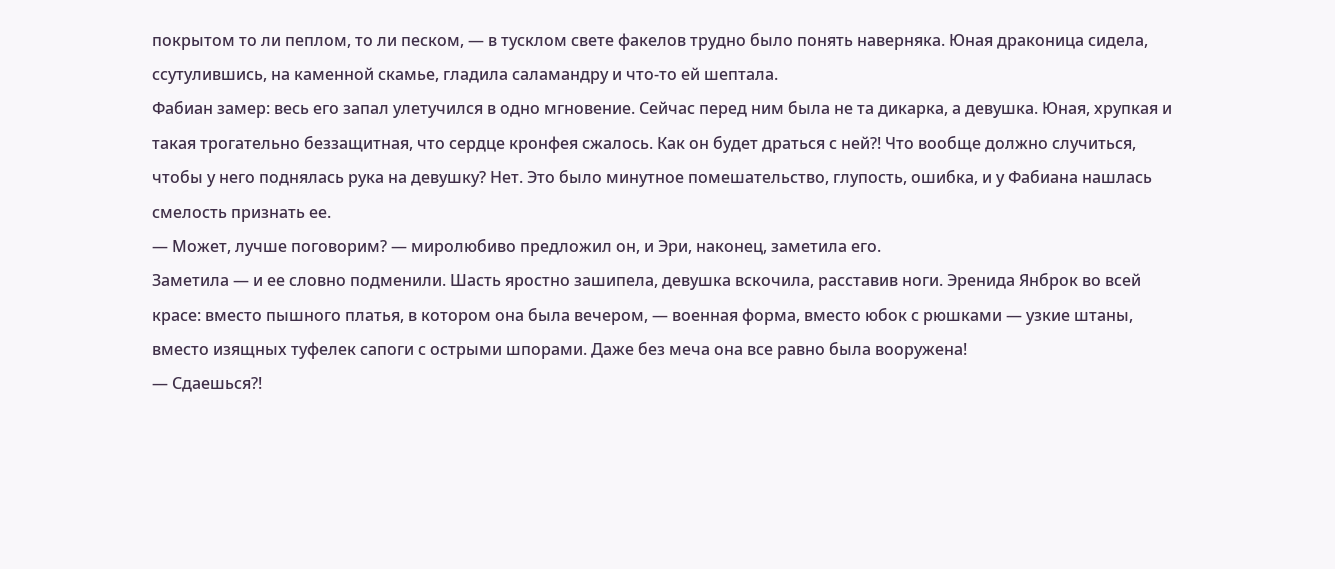покрытом то ли пеплом, то ли песком, — в тусклом свете факелов трудно было понять наверняка. Юная драконица сидела, ссутулившись, на каменной скамье, гладила саламандру и что-то ей шептала.
Фабиан замер: весь его запал улетучился в одно мгновение. Сейчас перед ним была не та дикарка, а девушка. Юная, хрупкая и такая трогательно беззащитная, что сердце кронфея сжалось. Как он будет драться с ней?! Что вообще должно случиться, чтобы у него поднялась рука на девушку? Нет. Это было минутное помешательство, глупость, ошибка, и у Фабиана нашлась смелость признать ее.
— Может, лучше поговорим? — миролюбиво предложил он, и Эри, наконец, заметила его.
Заметила — и ее словно подменили. Шасть яростно зашипела, девушка вскочила, расставив ноги. Эренида Янброк во всей красе: вместо пышного платья, в котором она была вечером, — военная форма, вместо юбок с рюшками — узкие штаны, вместо изящных туфелек сапоги с острыми шпорами. Даже без меча она все равно была вооружена!
— Сдаешься?!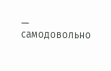— самодовольно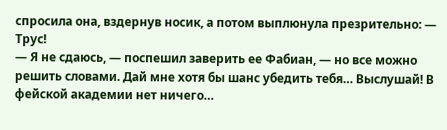спросила она, вздернув носик, а потом выплюнула презрительно: — Трус!
— Я не сдаюсь, — поспешил заверить ее Фабиан, — но все можно решить словами. Дай мне хотя бы шанс убедить тебя… Выслушай! В фейской академии нет ничего…